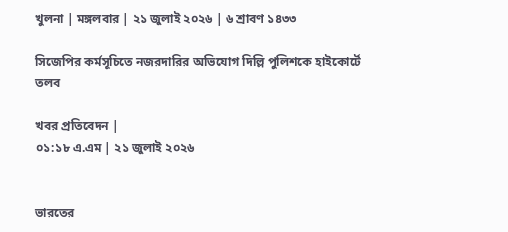খুলনা | মঙ্গলবার | ২১ জুলাই ২০২৬ | ৬ শ্রাবণ ১৪৩৩

সিজেপির কর্মসূচিতে নজরদারির অভিযোগ দিল্লি পুলিশকে হাইকোর্টে তলব

খবর প্রতিবেদন |
০১:১৮ এ.এম | ২১ জুলাই ২০২৬


ভারতের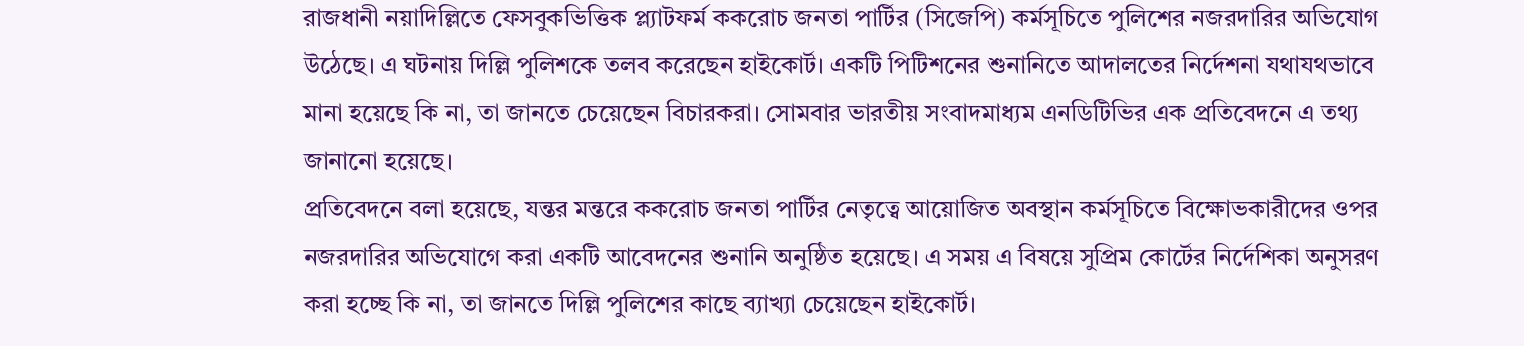রাজধানী নয়াদিল্লিতে ফেসবুকভিত্তিক প্ল্যাটফর্ম ককরোচ জনতা পার্টির (সিজেপি) কর্মসূচিতে পুলিশের নজরদারির অভিযোগ উঠেছে। এ ঘটনায় দিল্লি পুলিশকে তলব করেছেন হাইকোর্ট। একটি পিটিশনের শুনানিতে আদালতের নির্দেশনা যথাযথভাবে মানা হয়েছে কি না, তা জানতে চেয়েছেন বিচারকরা। সোমবার ভারতীয় সংবাদমাধ্যম এনডিটিভির এক প্রতিবেদনে এ তথ্য জানানো হয়েছে।
প্রতিবেদনে বলা হয়েছে, যন্তর মন্তরে ককরোচ জনতা পার্টির নেতৃত্বে আয়োজিত অবস্থান কর্মসূচিতে বিক্ষোভকারীদের ওপর নজরদারির অভিযোগে করা একটি আবেদনের শুনানি অনুষ্ঠিত হয়েছে। এ সময় এ বিষয়ে সুপ্রিম কোর্টের নির্দেশিকা অনুসরণ করা হচ্ছে কি না, তা জানতে দিল্লি পুলিশের কাছে ব্যাখ্যা চেয়েছেন হাইকোর্ট।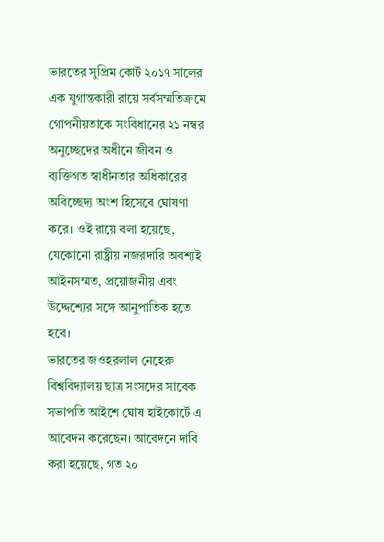ভারতের সুপ্রিম কোর্ট ২০১৭ সালের এক যুগান্তকারী রায়ে সর্বসম্মতিক্রমে গোপনীয়তাকে সংবিধানের ২১ নম্বর অনুচ্ছেদের অধীনে জীবন ও ব্যক্তিগত স্বাধীনতার অধিকারের অবিচ্ছেদ্য অংশ হিসেবে ঘোষণা করে। ওই রায়ে বলা হয়েছে, যেকোনো রাষ্ট্রীয় নজরদারি অবশ্যই আইনসম্মত, প্রয়োজনীয় এবং উদ্দেশ্যের সঙ্গে আনুপাতিক হতে হবে।
ভারতের জওহরলাল নেহেরু বিশ্ববিদ্যালয় ছাত্র সংসদের সাবেক সভাপতি আইশে ঘোষ হাইকোর্টে এ আবেদন করেছেন। আবেদনে দাবি করা হয়েছে, গত ২০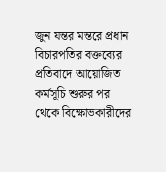জুন যন্তর মন্তরে প্রধান বিচারপতির বক্তব্যের প্রতিবাদে আয়োজিত কর্মসূচি শুরুর পর থেকে বিক্ষোভকারীদের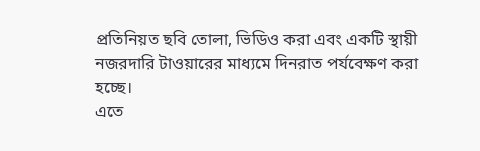প্রতিনিয়ত ছবি তোলা, ভিডিও করা এবং একটি স্থায়ী নজরদারি টাওয়ারের মাধ্যমে দিনরাত পর্যবেক্ষণ করা হচ্ছে।
এতে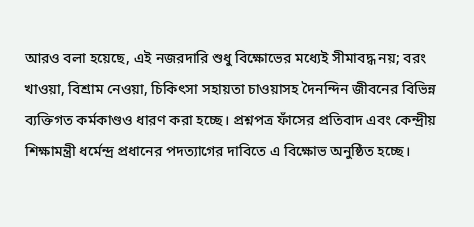আরও বলা হয়েছে, এই নজরদারি শুধু বিক্ষোভের মধ্যেই সীমাবদ্ধ নয়; বরং খাওয়া, বিশ্রাম নেওয়া, চিকিৎসা সহায়তা চাওয়াসহ দৈনন্দিন জীবনের বিভিন্ন ব্যক্তিগত কর্মকাণ্ডও ধারণ করা হচ্ছে। প্রশ্নপত্র ফাঁসের প্রতিবাদ এবং কেন্দ্রীয় শিক্ষামন্ত্রী ধর্মেন্দ্র প্রধানের পদত্যাগের দাবিতে এ বিক্ষোভ অনুষ্ঠিত হচ্ছে।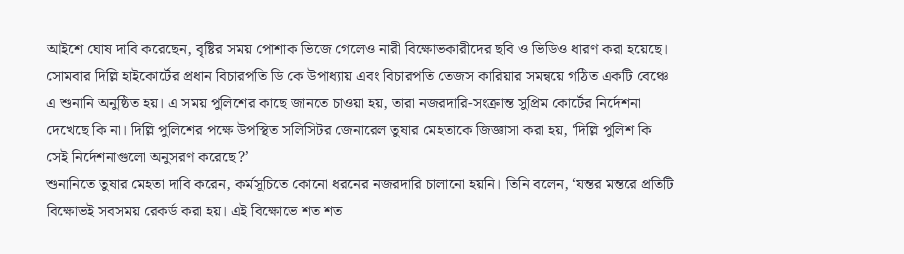আইশে ঘোষ দাবি করেছেন, বৃষ্টির সময় পোশাক ভিজে গেলেও নারী বিক্ষোভকারীদের ছবি ও ভিডিও ধারণ করা হয়েছে।
সোমবার দিল্লি হাইকোর্টের প্রধান বিচারপতি ডি কে উপাধ্যায় এবং বিচারপতি তেজস কারিয়ার সমন্বয়ে গঠিত একটি বেঞ্চে এ শুনানি অনুষ্ঠিত হয়। এ সময় পুলিশের কাছে জানতে চাওয়া হয়, তারা নজরদারি-সংক্রান্ত সুপ্রিম কোর্টের নির্দেশনা দেখেছে কি না। দিল্লি পুলিশের পক্ষে উপস্থিত সলিসিটর জেনারেল তুষার মেহতাকে জিজ্ঞাসা করা হয়, ‘দিল্লি পুলিশ কি সেই নির্দেশনাগুলো অনুসরণ করেছে?’
শুনানিতে তুষার মেহতা দাবি করেন, কর্মসূচিতে কোনো ধরনের নজরদারি চালানো হয়নি। তিনি বলেন, ‘যন্তর মন্তরে প্রতিটি বিক্ষোভই সবসময় রেকর্ড করা হয়। এই বিক্ষোভে শত শত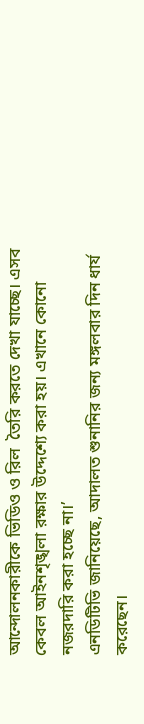আন্দোলনকারীকে ভিডিও ও রিল  তৈরি করতে দেখা যাচ্ছে। এসব কেবল আইনশৃঙ্খলা রক্ষার উদ্দেশ্যে করা হয়। এখানে কোনো নজরদারি করা হচ্ছে না।’
এনডিটিভি জানিয়েছে, আদালত শুনানির জন্য মঙ্গলবার দিন ধার্য করেছেন।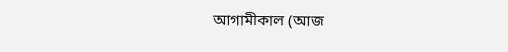আগামীকাল (আজ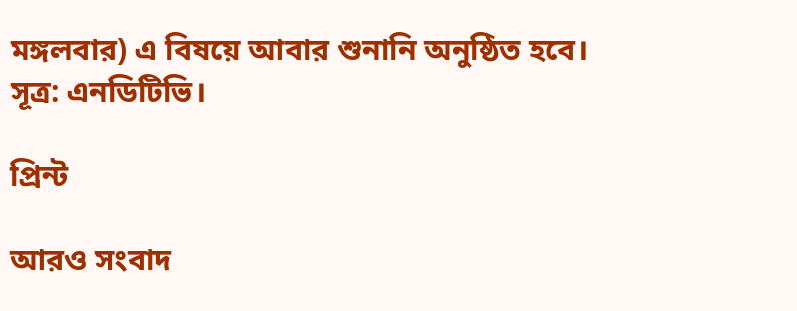মঙ্গলবার) এ বিষয়ে আবার শুনানি অনুষ্ঠিত হবে।
সূত্র: এনডিটিভি।

প্রিন্ট

আরও সংবাদ